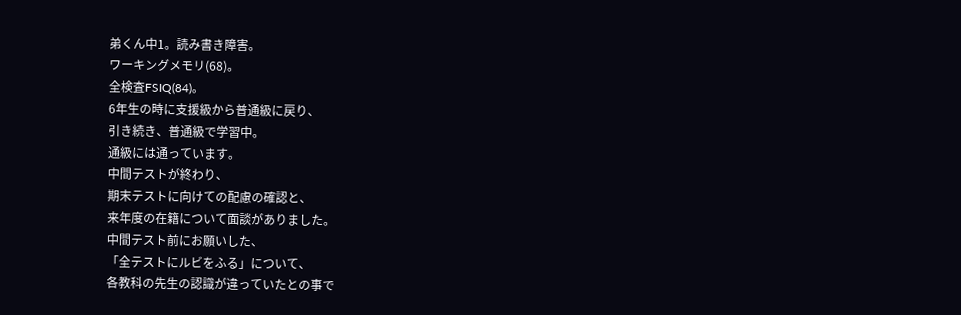弟くん中1。読み書き障害。
ワーキングメモリ(68)。
全検査FSIQ(84)。
6年生の時に支援級から普通級に戻り、
引き続き、普通級で学習中。
通級には通っています。
中間テストが終わり、
期末テストに向けての配慮の確認と、
来年度の在籍について面談がありました。
中間テスト前にお願いした、
「全テストにルビをふる」について、
各教科の先生の認識が違っていたとの事で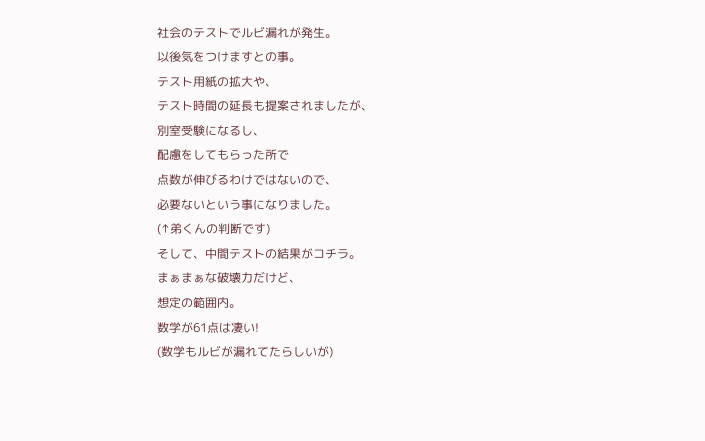社会のテストでルビ漏れが発生。
以後気をつけますとの事。
テスト用紙の拡大や、
テスト時間の延長も提案されましたが、
別室受験になるし、
配慮をしてもらった所で
点数が伸びるわけではないので、
必要ないという事になりました。
(↑弟くんの判断です)
そして、中間テストの結果がコチラ。
まぁまぁな破壊力だけど、
想定の範囲内。
数学が61点は凄い!
(数学もルビが漏れてたらしいが)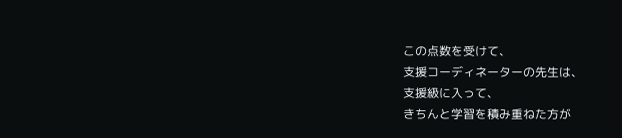この点数を受けて、
支援コーディネーターの先生は、
支援級に入って、
きちんと学習を積み重ねた方が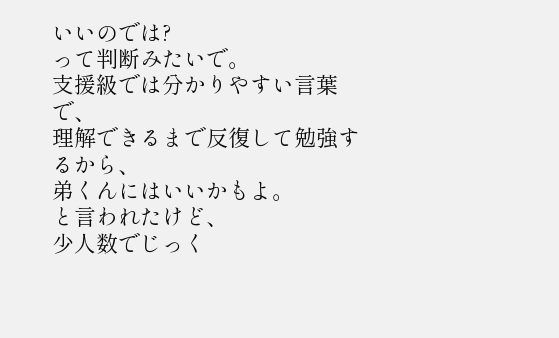いいのでは?
って判断みたいで。
支援級では分かりやすい言葉で、
理解できるまで反復して勉強するから、
弟くんにはいいかもよ。
と言われたけど、
少人数でじっく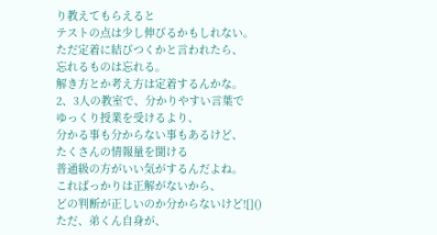り教えてもらえると
テストの点は少し伸びるかもしれない。
ただ定着に結びつくかと言われたら、
忘れるものは忘れる。
解き方とか考え方は定着するんかな。
2、3人の教室で、分かりやすい言葉で
ゆっくり授業を受けるより、
分かる事も分からない事もあるけど、
たくさんの情報量を聞ける
普通級の方がいい気がするんだよね。
こればっかりは正解がないから、
どの判断が正しいのか分からないけど![]()
ただ、弟くん自身が、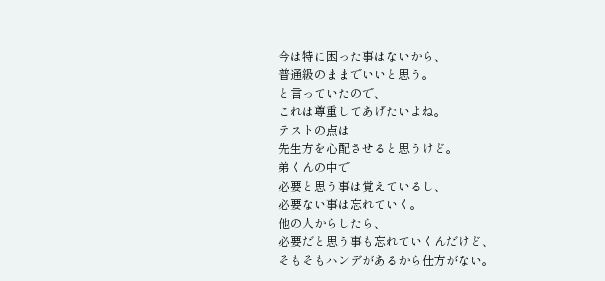今は特に困った事はないから、
普通級のままでいいと思う。
と言っていたので、
これは尊重してあげたいよね。
テストの点は
先生方を心配させると思うけど。
弟くんの中で
必要と思う事は覚えているし、
必要ない事は忘れていく。
他の人からしたら、
必要だと思う事も忘れていくんだけど、
そもそもハンデがあるから仕方がない。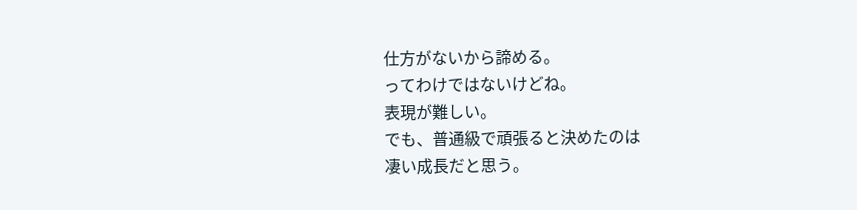仕方がないから諦める。
ってわけではないけどね。
表現が難しい。
でも、普通級で頑張ると決めたのは
凄い成長だと思う。